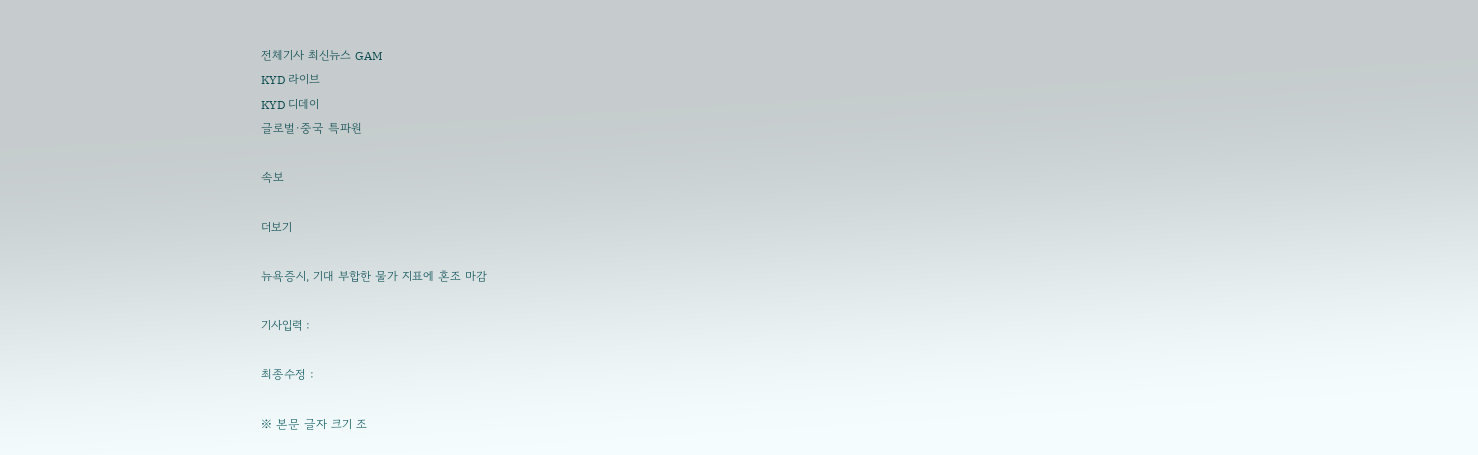전체기사 최신뉴스 GAM
KYD 라이브
KYD 디데이
글로벌·중국 특파원

속보

더보기

뉴욕증시, 기대 부합한 물가 지표에 혼조 마감

기사입력 :

최종수정 :

※ 본문 글자 크기 조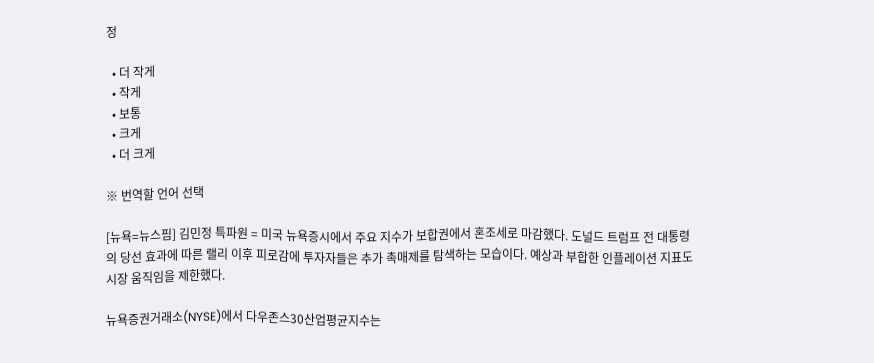정

  • 더 작게
  • 작게
  • 보통
  • 크게
  • 더 크게

※ 번역할 언어 선택

[뉴욕=뉴스핌] 김민정 특파원 = 미국 뉴욕증시에서 주요 지수가 보합권에서 혼조세로 마감했다. 도널드 트럼프 전 대통령의 당선 효과에 따른 랠리 이후 피로감에 투자자들은 추가 촉매제를 탐색하는 모습이다. 예상과 부합한 인플레이션 지표도 시장 움직임을 제한했다.

뉴욕증권거래소(NYSE)에서 다우존스30산업평균지수는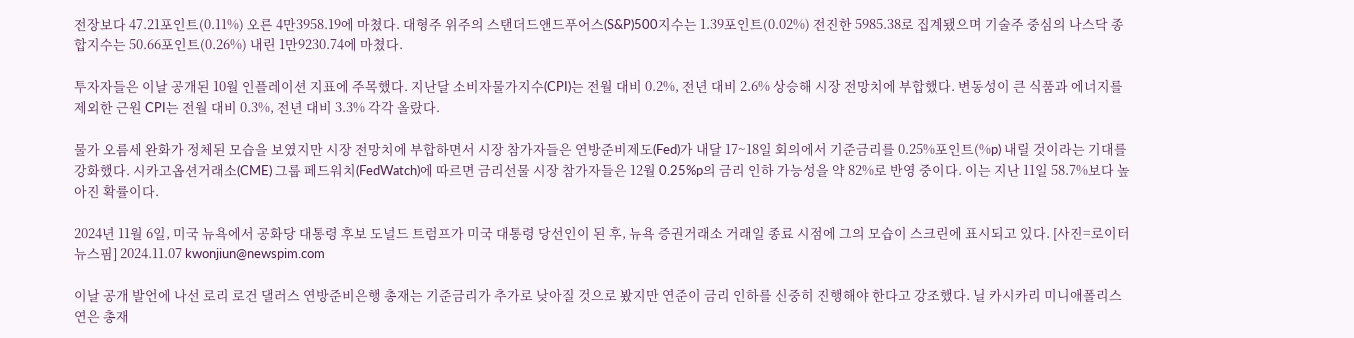전장보다 47.21포인트(0.11%) 오른 4만3958.19에 마쳤다. 대형주 위주의 스탠더드앤드푸어스(S&P)500지수는 1.39포인트(0.02%) 전진한 5985.38로 집계됐으며 기술주 중심의 나스닥 종합지수는 50.66포인트(0.26%) 내린 1만9230.74에 마쳤다.

투자자들은 이날 공개된 10월 인플레이션 지표에 주목했다. 지난달 소비자물가지수(CPI)는 전월 대비 0.2%, 전년 대비 2.6% 상승해 시장 전망치에 부합했다. 변동성이 큰 식품과 에너지를 제외한 근원 CPI는 전월 대비 0.3%, 전년 대비 3.3% 각각 올랐다.

물가 오름세 완화가 정체된 모습을 보였지만 시장 전망치에 부합하면서 시장 참가자들은 연방준비제도(Fed)가 내달 17~18일 회의에서 기준금리를 0.25%포인트(%p) 내릴 것이라는 기대를 강화했다. 시카고옵션거래소(CME) 그룹 페드워치(FedWatch)에 따르면 금리선물 시장 참가자들은 12월 0.25%p의 금리 인하 가능성을 약 82%로 반영 중이다. 이는 지난 11일 58.7%보다 높아진 확률이다.

2024년 11월 6일, 미국 뉴욕에서 공화당 대통령 후보 도널드 트럼프가 미국 대통령 당선인이 된 후, 뉴욕 증권거래소 거래일 종료 시점에 그의 모습이 스크린에 표시되고 있다. [사진=로이터 뉴스핌] 2024.11.07 kwonjiun@newspim.com

이날 공개 발언에 나선 로리 로건 댈러스 연방준비은행 총재는 기준금리가 추가로 낮아질 것으로 봤지만 연준이 금리 인하를 신중히 진행해야 한다고 강조했다. 닐 카시카리 미니애폴리스 연은 총재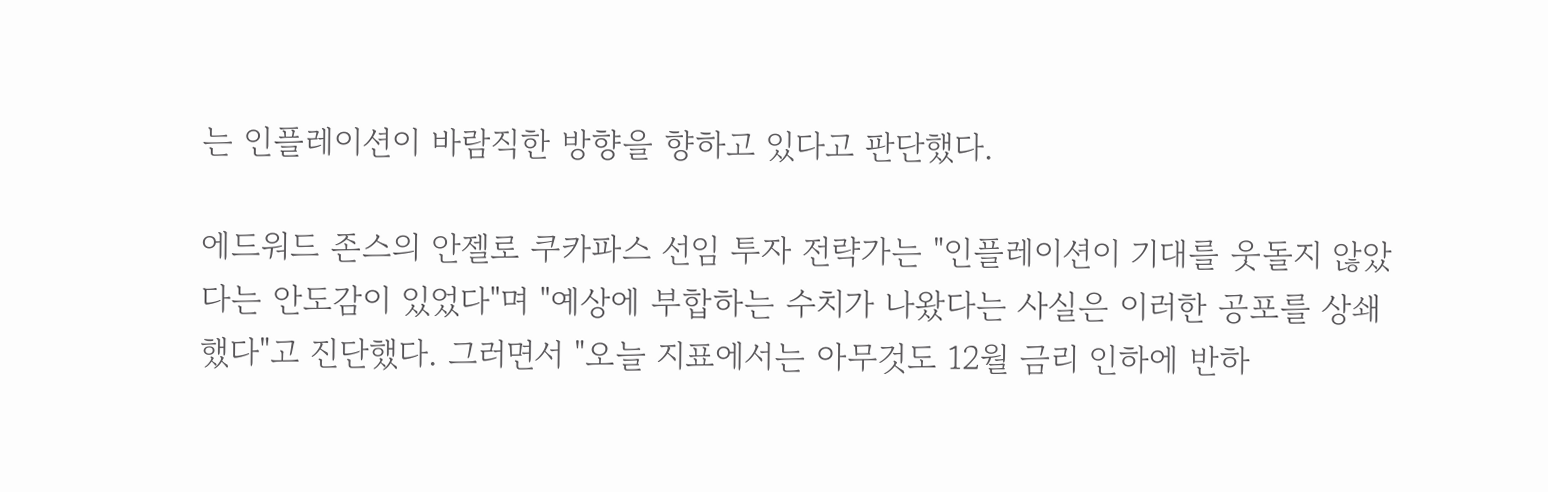는 인플레이션이 바람직한 방향을 향하고 있다고 판단했다.

에드워드 존스의 안젤로 쿠카파스 선임 투자 전략가는 "인플레이션이 기대를 웃돌지 않았다는 안도감이 있었다"며 "예상에 부합하는 수치가 나왔다는 사실은 이러한 공포를 상쇄했다"고 진단했다. 그러면서 "오늘 지표에서는 아무것도 12월 금리 인하에 반하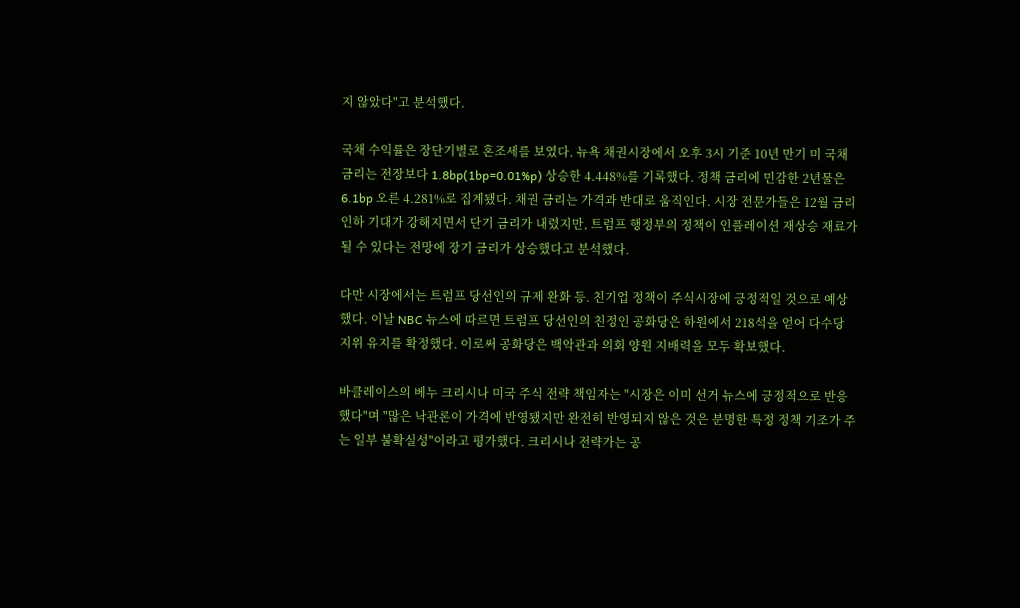지 않았다"고 분석했다.

국채 수익률은 장단기별로 혼조세를 보였다. 뉴욕 채권시장에서 오후 3시 기준 10년 만기 미 국채 금리는 전장보다 1.8bp(1bp=0.01%p) 상승한 4.448%를 기록했다. 정책 금리에 민감한 2년물은 6.1bp 오른 4.281%로 집계됐다. 채권 금리는 가격과 반대로 움직인다. 시장 전문가들은 12월 금리 인하 기대가 강해지면서 단기 금리가 내렸지만, 트럼프 행정부의 정책이 인플레이션 재상승 재료가 될 수 있다는 전망에 장기 금리가 상승했다고 분석했다.

다만 시장에서는 트럼프 당선인의 규제 완화 등. 친기업 정책이 주식시장에 긍정적일 것으로 예상했다. 이날 NBC 뉴스에 따르면 트럼프 당선인의 친정인 공화당은 하원에서 218석을 얻어 다수당 지위 유지를 확정했다. 이로써 공화당은 백악관과 의회 양원 지배력을 모두 확보했다.

바클레이스의 베누 크리시나 미국 주식 전략 책임자는 "시장은 이미 선거 뉴스에 긍정적으로 반응했다"며 "많은 낙관론이 가격에 반영됐지만 완전히 반영되지 않은 것은 분명한 특정 정책 기조가 주는 일부 불확실성"이라고 평가했다. 크리시나 전략가는 공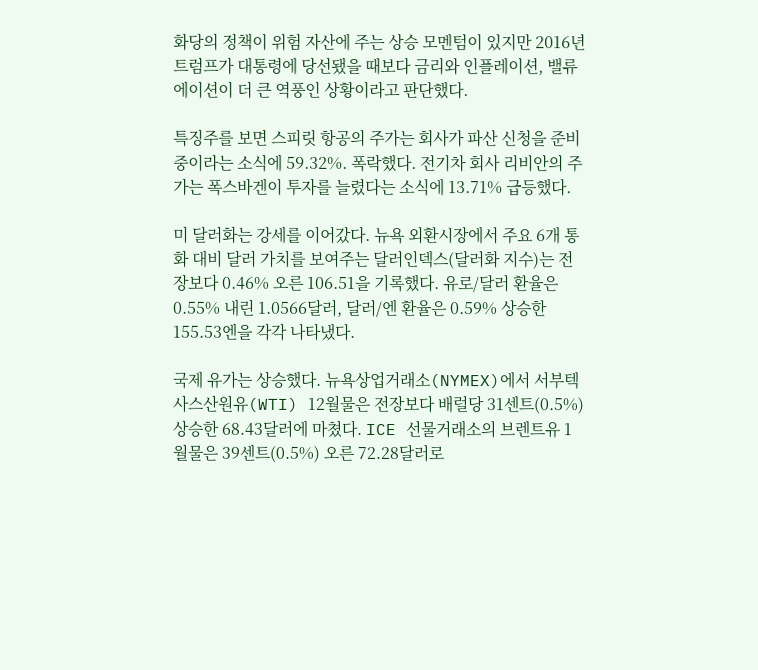화당의 정책이 위험 자산에 주는 상승 모멘텀이 있지만 2016년 트럼프가 대통령에 당선됐을 때보다 금리와 인플레이션, 밸류에이션이 더 큰 역풍인 상황이라고 판단했다.

특징주를 보면 스피릿 항공의 주가는 회사가 파산 신청을 준비 중이라는 소식에 59.32%. 폭락했다. 전기차 회사 리비안의 주가는 폭스바겐이 투자를 늘렸다는 소식에 13.71% 급등했다.

미 달러화는 강세를 이어갔다. 뉴욕 외환시장에서 주요 6개 통화 대비 달러 가치를 보여주는 달러인덱스(달러화 지수)는 전장보다 0.46% 오른 106.51을 기록했다. 유로/달러 환율은 0.55% 내린 1.0566달러, 달러/엔 환율은 0.59% 상승한 155.53엔을 각각 나타냈다.

국제 유가는 상승했다. 뉴욕상업거래소(NYMEX)에서 서부텍사스산원유(WTI) 12월물은 전장보다 배럴당 31센트(0.5%) 상승한 68.43달러에 마쳤다. ICE 선물거래소의 브렌트유 1월물은 39센트(0.5%) 오른 72.28달러로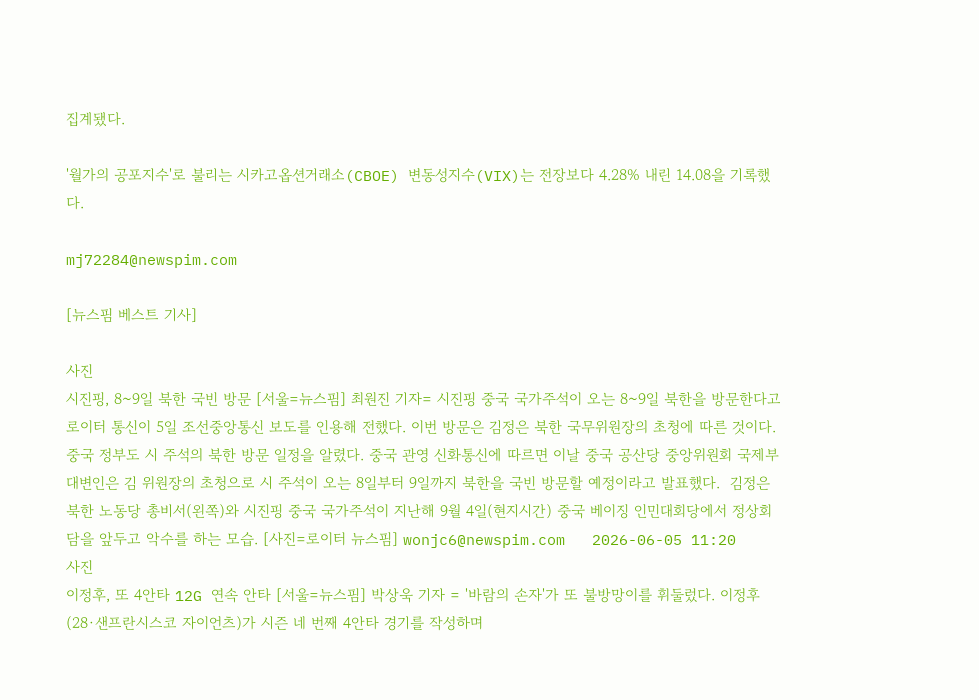집계됐다.

'월가의 공포지수'로 불리는 시카고옵션거래소(CBOE) 변동성지수(VIX)는 전장보다 4.28% 내린 14.08을 기록했다.

mj72284@newspim.com

[뉴스핌 베스트 기사]

사진
시진핑, 8~9일 북한 국빈 방문 [서울=뉴스핌] 최원진 기자= 시진핑 중국 국가주석이 오는 8~9일 북한을 방문한다고 로이터 통신이 5일 조선중앙통신 보도를 인용해 전했다. 이번 방문은 김정은 북한 국무위원장의 초청에 따른 것이다.  중국 정부도 시 주석의 북한 방문 일정을 알렸다. 중국 관영 신화통신에 따르면 이날 중국 공산당 중앙위원회 국제부 대변인은 김 위원장의 초청으로 시 주석이 오는 8일부터 9일까지 북한을 국빈 방문할 예정이라고 발표했다.  김정은 북한 노동당 총비서(왼쪽)와 시진핑 중국 국가주석이 지난해 9월 4일(현지시간) 중국 베이징 인민대회당에서 정상회담을 앞두고 악수를 하는 모습. [사진=로이터 뉴스핌] wonjc6@newspim.com   2026-06-05 11:20
사진
이정후, 또 4안타 12G 연속 안타 [서울=뉴스핌] 박상욱 기자 = '바람의 손자'가 또 불방망이를 휘둘렀다. 이정후(28·샌프란시스코 자이언츠)가 시즌 네 번째 4안타 경기를 작성하며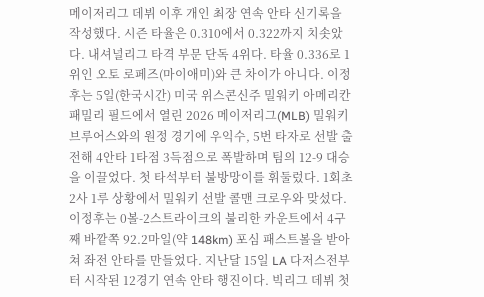메이저리그 데뷔 이후 개인 최장 연속 안타 신기록을 작성했다. 시즌 타율은 0.310에서 0.322까지 치솟았다. 내셔널리그 타격 부문 단독 4위다. 타율 0.336로 1위인 오토 로페즈(마이애미)와 큰 차이가 아니다. 이정후는 5일(한국시간) 미국 위스콘신주 밀워키 아메리칸 패밀리 필드에서 열린 2026 메이저리그(MLB) 밀워키 브루어스와의 원정 경기에 우익수, 5번 타자로 선발 출전해 4안타 1타점 3득점으로 폭발하며 팀의 12-9 대승을 이끌었다. 첫 타석부터 불방망이를 휘둘렀다. 1회초 2사 1루 상황에서 밀워키 선발 콜맨 크로우와 맞섰다. 이정후는 0볼-2스트라이크의 불리한 카운트에서 4구째 바깥쪽 92.2마일(약 148km) 포심 패스트볼을 받아쳐 좌전 안타를 만들었다. 지난달 15일 LA 다저스전부터 시작된 12경기 연속 안타 행진이다. 빅리그 데뷔 첫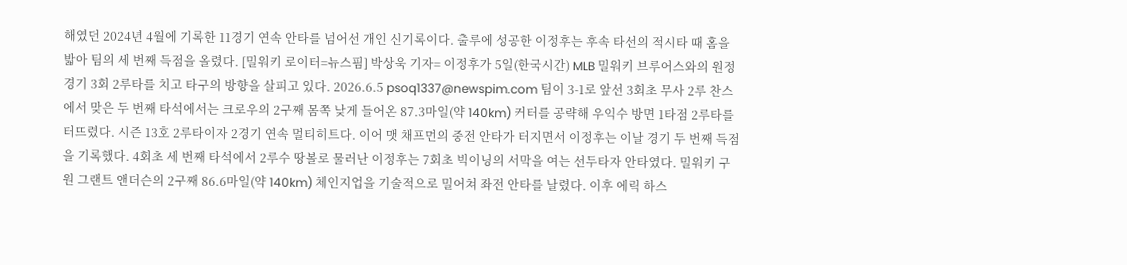해였던 2024년 4월에 기록한 11경기 연속 안타를 넘어선 개인 신기록이다. 출루에 성공한 이정후는 후속 타선의 적시타 때 홈을 밟아 팀의 세 번째 득점을 올렸다. [밀워키 로이터=뉴스핌] 박상욱 기자= 이정후가 5일(한국시간) MLB 밀워키 브루어스와의 원정 경기 3회 2루타를 치고 타구의 방향을 살피고 있다. 2026.6.5 psoq1337@newspim.com 팀이 3-1로 앞선 3회초 무사 2루 찬스에서 맞은 두 번째 타석에서는 크로우의 2구째 몸쪽 낮게 들어온 87.3마일(약 140km) 커터를 공략해 우익수 방면 1타점 2루타를 터뜨렸다. 시즌 13호 2루타이자 2경기 연속 멀티히트다. 이어 맷 채프먼의 중전 안타가 터지면서 이정후는 이날 경기 두 번째 득점을 기록했다. 4회초 세 번째 타석에서 2루수 땅볼로 물러난 이정후는 7회초 빅이닝의 서막을 여는 선두타자 안타였다. 밀워키 구원 그랜트 앤더슨의 2구째 86.6마일(약 140km) 체인지업을 기술적으로 밀어쳐 좌전 안타를 날렸다. 이후 에릭 하스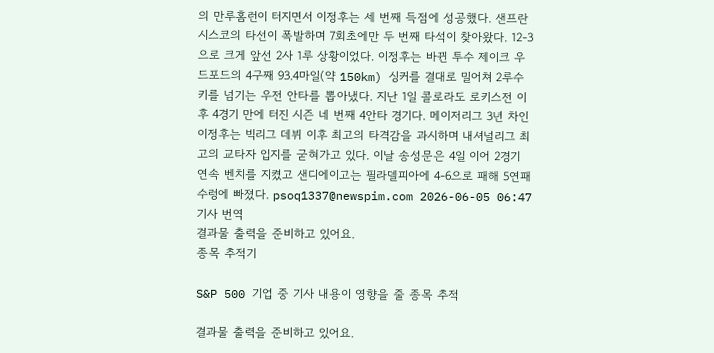의 만루홈런이 터지면서 이정후는 세 번째 득점에 성공했다. 샌프란시스코의 타선이 폭발하며 7회초에만 두 번째 타석이 찾아왔다. 12-3으로 크게 앞선 2사 1루 상황이었다. 이정후는 바뀐 투수 제이크 우드포드의 4구째 93.4마일(약 150km) 싱커를 결대로 밀어쳐 2루수 키를 넘기는 우전 안타를 뽑아냈다. 지난 1일 콜로라도 로키스전 이후 4경기 만에 터진 시즌 네 번째 4안타 경기다. 메이저리그 3년 차인 이정후는 빅리그 데뷔 이후 최고의 타격감을 과시하며 내셔널리그 최고의 교타자 입지를 굳혀가고 있다. 이날 송성문은 4일 이어 2경기 연속 벤치를 지켰고 샌디에이고는 필라델피아에 4-6으로 패해 5연패 수렁에 빠졌다. psoq1337@newspim.com 2026-06-05 06:47
기사 번역
결과물 출력을 준비하고 있어요.
종목 추적기

S&P 500 기업 중 기사 내용이 영향을 줄 종목 추적

결과물 출력을 준비하고 있어요.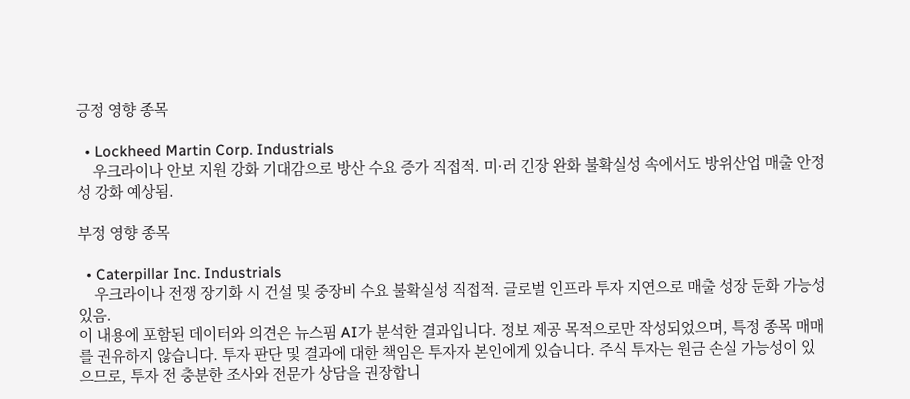긍정 영향 종목

  • Lockheed Martin Corp. Industrials
    우크라이나 안보 지원 강화 기대감으로 방산 수요 증가 직접적. 미·러 긴장 완화 불확실성 속에서도 방위산업 매출 안정성 강화 예상됨.

부정 영향 종목

  • Caterpillar Inc. Industrials
    우크라이나 전쟁 장기화 시 건설 및 중장비 수요 불확실성 직접적. 글로벌 인프라 투자 지연으로 매출 성장 둔화 가능성 있음.
이 내용에 포함된 데이터와 의견은 뉴스핌 AI가 분석한 결과입니다. 정보 제공 목적으로만 작성되었으며, 특정 종목 매매를 권유하지 않습니다. 투자 판단 및 결과에 대한 책임은 투자자 본인에게 있습니다. 주식 투자는 원금 손실 가능성이 있으므로, 투자 전 충분한 조사와 전문가 상담을 권장합니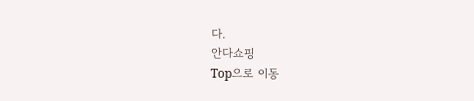다.
안다쇼핑
Top으로 이동